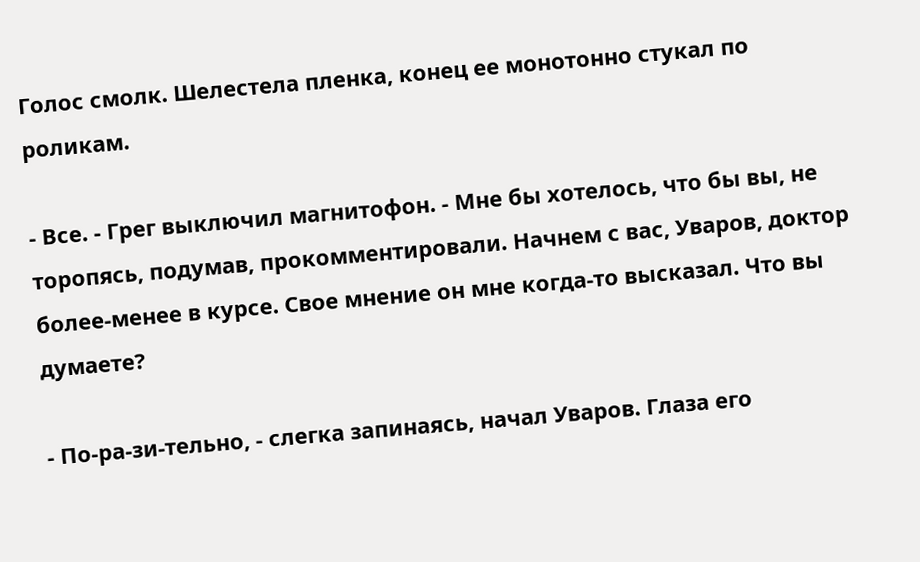Голос смолк. Шелестела пленка, конец ее монотонно стукал по роликам.

- Все. - Грег выключил магнитофон. - Мне бы хотелось, что бы вы, не торопясь, подумав, прокомментировали. Начнем с вас, Уваров, доктор более-менее в курсе. Свое мнение он мне когда-то высказал. Что вы думаете?

- По-ра-зи-тельно, - слегка запинаясь, начал Уваров. Глаза его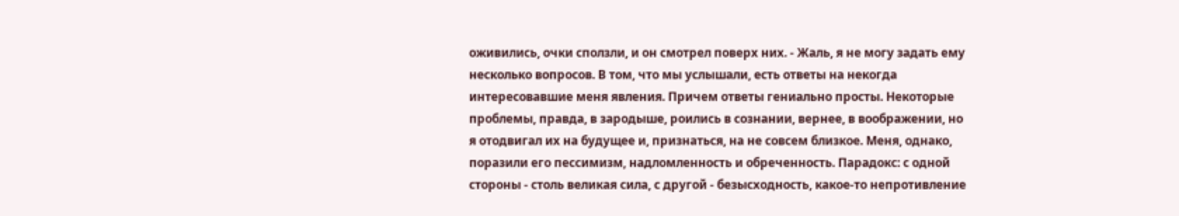оживились, очки сползли, и он смотрел поверх них. - Жаль, я не могу задать ему несколько вопросов. В том, что мы услышали, есть ответы на некогда интересовавшие меня явления. Причем ответы гениально просты. Некоторые проблемы, правда, в зародыше, роились в сознании, вернее, в воображении, но я отодвигал их на будущее и, признаться, на не совсем близкое. Меня, однако, поразили его пессимизм, надломленность и обреченность. Парадокс: с одной стороны - столь великая сила, с другой - безысходность, какое-то непротивление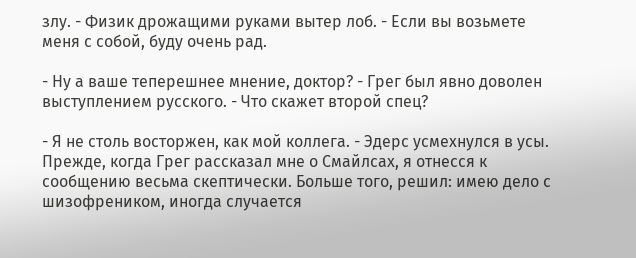злу. - Физик дрожащими руками вытер лоб. - Если вы возьмете меня с собой, буду очень рад.

- Ну а ваше теперешнее мнение, доктор? - Грег был явно доволен выступлением русского. - Что скажет второй спец?

- Я не столь восторжен, как мой коллега. - Эдерс усмехнулся в усы. Прежде, когда Грег рассказал мне о Смайлсах, я отнесся к сообщению весьма скептически. Больше того, решил: имею дело с шизофреником, иногда случается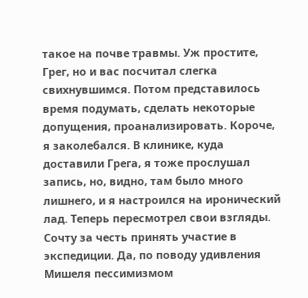такое на почве травмы. Уж простите, Грег, но и вас посчитал слегка свихнувшимся. Потом представилось время подумать, сделать некоторые допущения, проанализировать. Короче, я заколебался. В клинике, куда доставили Грега, я тоже прослушал запись, но, видно, там было много лишнего, и я настроился на иронический лад. Теперь пересмотрел свои взгляды. Сочту за честь принять участие в экспедиции. Да, по поводу удивления Мишеля пессимизмом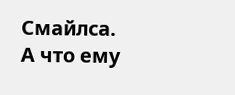Смайлса. А что ему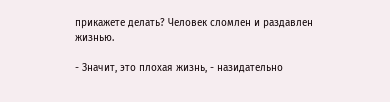прикажете делать? Человек сломлен и раздавлен жизнью.

- Значит, это плохая жизнь, - назидательно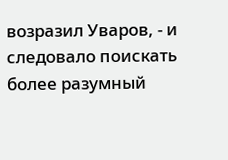возразил Уваров, - и следовало поискать более разумный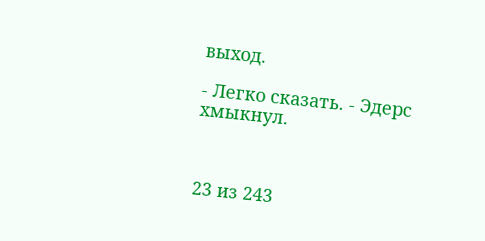выход.

- Легко сказать. - Эдерс хмыкнул.



23 из 243